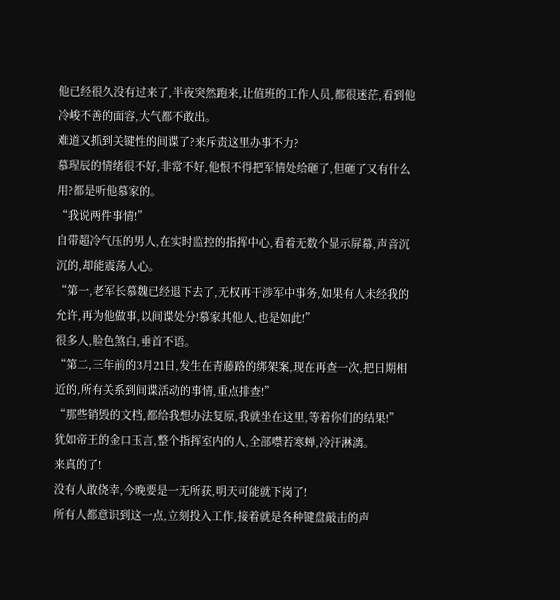他已经很久没有过来了,半夜突然跑来,让值班的工作人员,都很迷茫,看到他冷峻不善的面容,大气都不敢出。
难道又抓到关键性的间谍了?来斥责这里办事不力?
慕瑆辰的情绪很不好,非常不好,他恨不得把军情处给砸了,但砸了又有什么用?都是听他慕家的。
“我说两件事情!”
自带超冷气压的男人,在实时监控的指挥中心,看着无数个显示屏幕,声音沉沉的,却能震荡人心。
“第一,老军长慕魏已经退下去了,无权再干涉军中事务,如果有人未经我的允许,再为他做事,以间谍处分!慕家其他人,也是如此!”
很多人,脸色煞白,垂首不语。
“第二,三年前的3月21日,发生在青藤路的绑架案,现在再查一次,把日期相近的,所有关系到间谍活动的事情,重点排查!”
“那些销毁的文档,都给我想办法复原,我就坐在这里,等着你们的结果!”
犹如帝王的金口玉言,整个指挥室内的人,全部噤若寒蝉,冷汗淋漓。
来真的了!
没有人敢侥幸,今晚要是一无所获,明天可能就下岗了!
所有人都意识到这一点,立刻投入工作,接着就是各种键盘敲击的声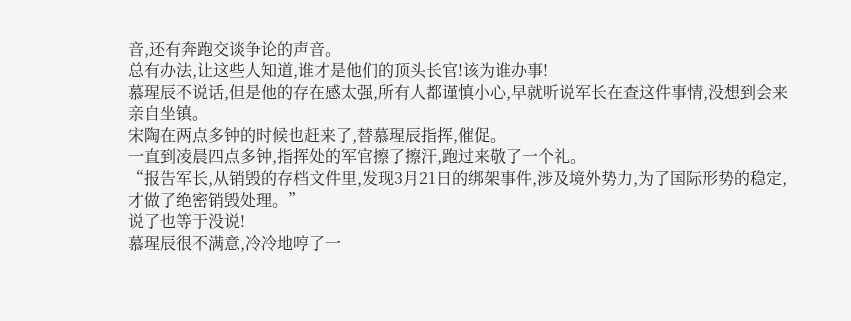音,还有奔跑交谈争论的声音。
总有办法,让这些人知道,谁才是他们的顶头长官!该为谁办事!
慕瑆辰不说话,但是他的存在感太强,所有人都谨慎小心,早就听说军长在查这件事情,没想到会来亲自坐镇。
宋陶在两点多钟的时候也赶来了,替慕瑆辰指挥,催促。
一直到凌晨四点多钟,指挥处的军官擦了擦汗,跑过来敬了一个礼。
“报告军长,从销毁的存档文件里,发现3月21日的绑架事件,涉及境外势力,为了国际形势的稳定,才做了绝密销毁处理。”
说了也等于没说!
慕瑆辰很不满意,冷冷地哼了一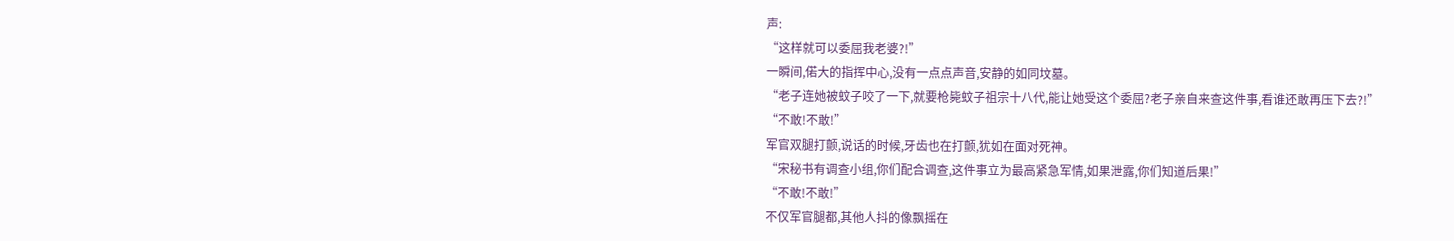声:
“这样就可以委屈我老婆?!”
一瞬间,偌大的指挥中心,没有一点点声音,安静的如同坟墓。
“老子连她被蚊子咬了一下,就要枪毙蚊子祖宗十八代,能让她受这个委屈?老子亲自来查这件事,看谁还敢再压下去?!”
“不敢!不敢!”
军官双腿打颤,说话的时候,牙齿也在打颤,犹如在面对死神。
“宋秘书有调查小组,你们配合调查,这件事立为最高紧急军情,如果泄露,你们知道后果!”
“不敢!不敢!”
不仅军官腿都,其他人抖的像飘摇在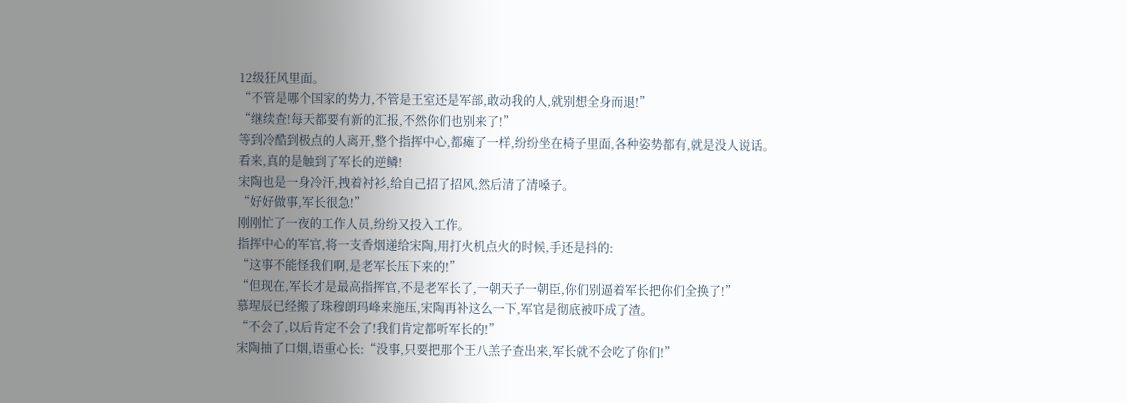12级狂风里面。
“不管是哪个国家的势力,不管是王室还是军部,敢动我的人,就别想全身而退!”
“继续查!每天都要有新的汇报,不然你们也别来了!”
等到冷酷到极点的人离开,整个指挥中心,都瘫了一样,纷纷坐在椅子里面,各种姿势都有,就是没人说话。
看来,真的是触到了军长的逆鳞!
宋陶也是一身冷汗,拽着衬衫,给自己招了招风,然后清了清嗓子。
“好好做事,军长很急!”
刚刚忙了一夜的工作人员,纷纷又投入工作。
指挥中心的军官,将一支香烟递给宋陶,用打火机点火的时候,手还是抖的:
“这事不能怪我们啊,是老军长压下来的!”
“但现在,军长才是最高指挥官,不是老军长了,一朝天子一朝臣,你们别逼着军长把你们全换了!”
慕瑆辰已经搬了珠穆朗玛峰来施压,宋陶再补这么一下,军官是彻底被吓成了渣。
“不会了,以后肯定不会了!我们肯定都听军长的!”
宋陶抽了口烟,语重心长:“没事,只要把那个王八羔子查出来,军长就不会吃了你们!”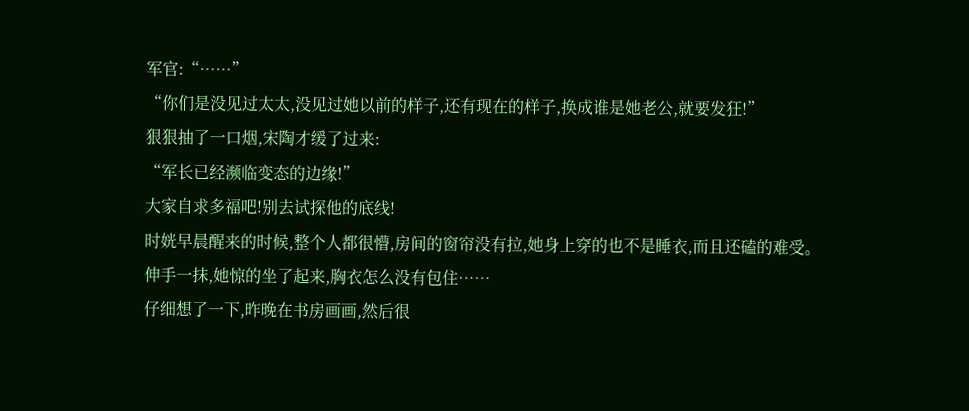军官:“……”
“你们是没见过太太,没见过她以前的样子,还有现在的样子,换成谁是她老公,就要发狂!”
狠狠抽了一口烟,宋陶才缓了过来:
“军长已经濒临变态的边缘!”
大家自求多福吧!别去试探他的底线!
时姯早晨醒来的时候,整个人都很懵,房间的窗帘没有拉,她身上穿的也不是睡衣,而且还磕的难受。
伸手一抹,她惊的坐了起来,胸衣怎么没有包住……
仔细想了一下,昨晚在书房画画,然后很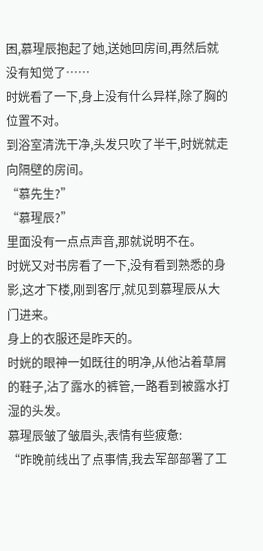困,慕瑆辰抱起了她,送她回房间,再然后就没有知觉了……
时姯看了一下,身上没有什么异样,除了胸的位置不对。
到浴室清洗干净,头发只吹了半干,时姯就走向隔壁的房间。
“慕先生?”
“慕瑆辰?”
里面没有一点点声音,那就说明不在。
时姯又对书房看了一下,没有看到熟悉的身影,这才下楼,刚到客厅,就见到慕瑆辰从大门进来。
身上的衣服还是昨天的。
时姯的眼神一如既往的明净,从他沾着草屑的鞋子,沾了露水的裤管,一路看到被露水打湿的头发。
慕瑆辰皱了皱眉头,表情有些疲惫:
“昨晚前线出了点事情,我去军部部署了工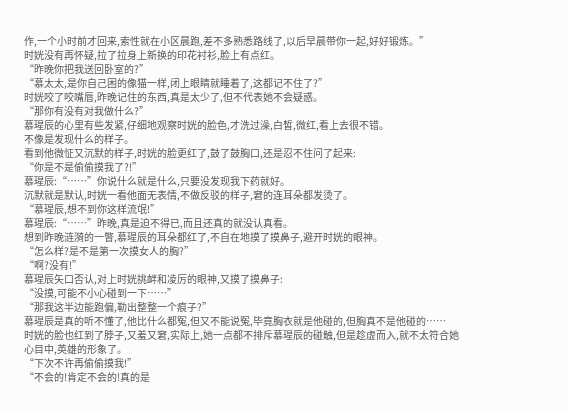作,一个小时前才回来,索性就在小区晨跑,差不多熟悉路线了,以后早晨带你一起,好好锻炼。”
时姯没有再怀疑,拉了拉身上新换的印花衬衫,脸上有点红。
“昨晚你把我送回卧室的?”
“慕太太,是你自己困的像猫一样,闭上眼睛就睡着了,这都记不住了?”
时姯咬了咬嘴唇,昨晚记住的东西,真是太少了,但不代表她不会疑惑。
“那你有没有对我做什么?”
慕瑆辰的心里有些发紧,仔细地观察时姯的脸色,才洗过澡,白皙,微红,看上去很不错。
不像是发现什么的样子。
看到他微怔又沉默的样子,时姯的脸更红了,鼓了鼓胸口,还是忍不住问了起来:
“你是不是偷偷摸我了?!”
慕瑆辰:“……”你说什么就是什么,只要没发现我下药就好。
沉默就是默认,时姯一看他面无表情,不做反驳的样子,窘的连耳朵都发烫了。
“慕瑆辰,想不到你这样流氓!”
慕瑆辰:“……”昨晚,真是迫不得已,而且还真的就没认真看。
想到昨晚涟漪的一瞥,慕瑆辰的耳朵都红了,不自在地摸了摸鼻子,避开时姯的眼神。
“怎么样?是不是第一次摸女人的胸?”
“啊?没有!”
慕瑆辰矢口否认,对上时姯挑衅和凌厉的眼神,又摸了摸鼻子:
“没摸,可能不小心碰到一下……”
“那我这半边能跑偏,勒出整整一个痕子?”
慕瑆辰是真的听不懂了,他比什么都冤,但又不能说冤,毕竟胸衣就是他碰的,但胸真不是他碰的……
时姯的脸也红到了脖子,又羞又窘,实际上,她一点都不排斥慕瑆辰的碰触,但是趁虚而入,就不太符合她心目中,英雄的形象了。
“下次不许再偷偷摸我!”
“不会的!肯定不会的!真的是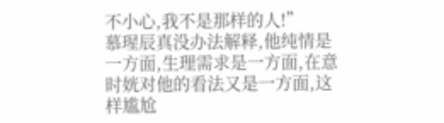不小心,我不是那样的人!”
慕瑆辰真没办法解释,他纯情是一方面,生理需求是一方面,在意时姯对他的看法又是一方面,这样尴尬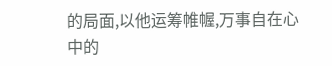的局面,以他运筹帷幄,万事自在心中的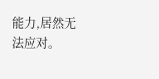能力,居然无法应对。